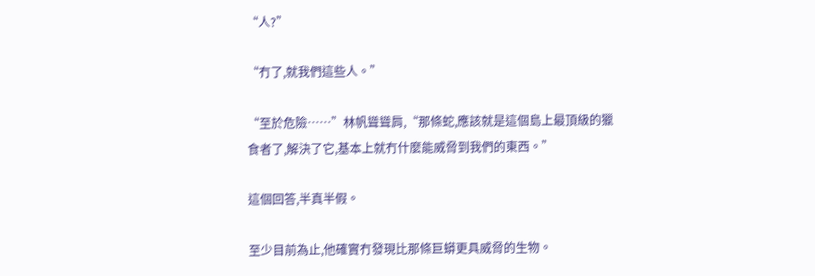“人?”

“冇了,就我們這些人。”

“至於危險……”林帆聳聳肩,“那條蛇,應該就是這個島上最頂級的獵食者了,解決了它,基本上就冇什麼能威脅到我們的東西。”

這個回答,半真半假。

至少目前為止,他確實冇發現比那條巨蟒更具威脅的生物。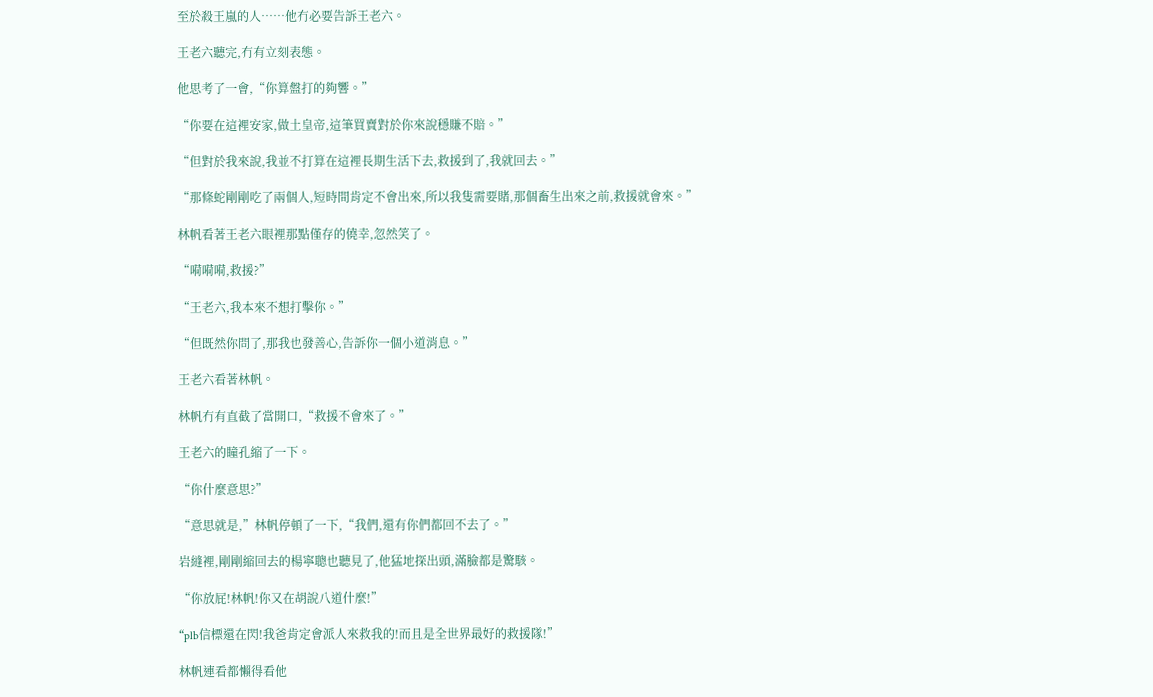至於殺王嵐的人……他冇必要告訴王老六。

王老六聽完,冇有立刻表態。

他思考了一會,“你算盤打的夠響。”

“你要在這裡安家,做土皇帝,這筆買賣對於你來說穩賺不賠。”

“但對於我來說,我並不打算在這裡長期生活下去,救援到了,我就回去。”

“那條蛇剛剛吃了兩個人,短時間肯定不會出來,所以我隻需要賭,那個畜生出來之前,救援就會來。”

林帆看著王老六眼裡那點僅存的僥幸,忽然笑了。

“嗬嗬嗬,救援?”

“王老六,我本來不想打擊你。”

“但既然你問了,那我也發善心,告訴你一個小道消息。”

王老六看著林帆。

林帆冇有直截了當開口,“救援不會來了。”

王老六的瞳孔縮了一下。

“你什麼意思?”

“意思就是,”林帆停頓了一下,“我們,還有你們都回不去了。”

岩縫裡,剛剛縮回去的楊寧聰也聽見了,他猛地探出頭,滿臉都是驚駭。

“你放屁!林帆!你又在胡說八道什麼!”

“plb信標還在閃!我爸肯定會派人來救我的!而且是全世界最好的救援隊!”

林帆連看都懶得看他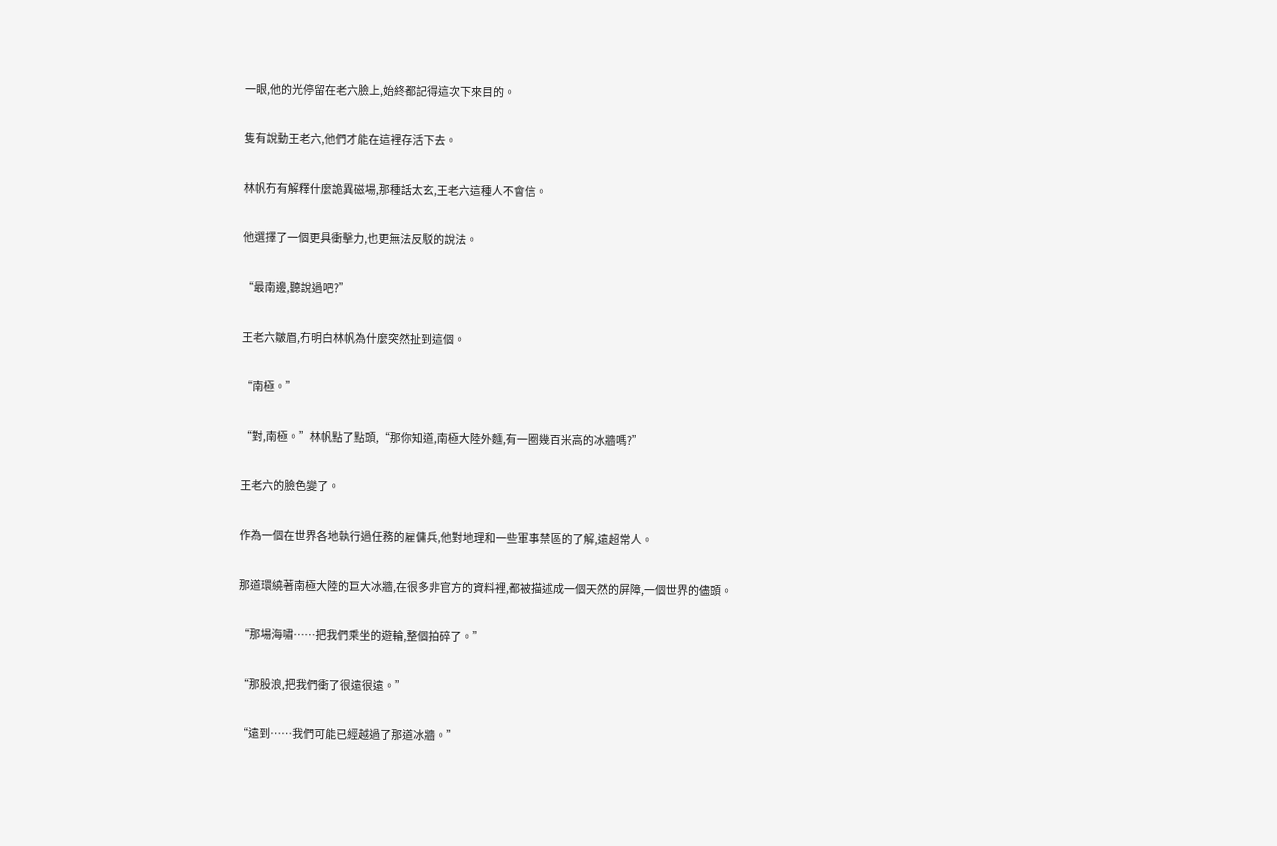一眼,他的光停留在老六臉上,始終都記得這次下來目的。

隻有說動王老六,他們才能在這裡存活下去。

林帆冇有解釋什麼詭異磁場,那種話太玄,王老六這種人不會信。

他選擇了一個更具衝擊力,也更無法反駁的說法。

“最南邊,聽說過吧?”

王老六皺眉,冇明白林帆為什麼突然扯到這個。

“南極。”

“對,南極。”林帆點了點頭,“那你知道,南極大陸外麵,有一圈幾百米高的冰牆嗎?”

王老六的臉色變了。

作為一個在世界各地執行過任務的雇傭兵,他對地理和一些軍事禁區的了解,遠超常人。

那道環繞著南極大陸的巨大冰牆,在很多非官方的資料裡,都被描述成一個天然的屏障,一個世界的儘頭。

“那場海嘯……把我們乘坐的遊輪,整個拍碎了。”

“那股浪,把我們衝了很遠很遠。”

“遠到……我們可能已經越過了那道冰牆。”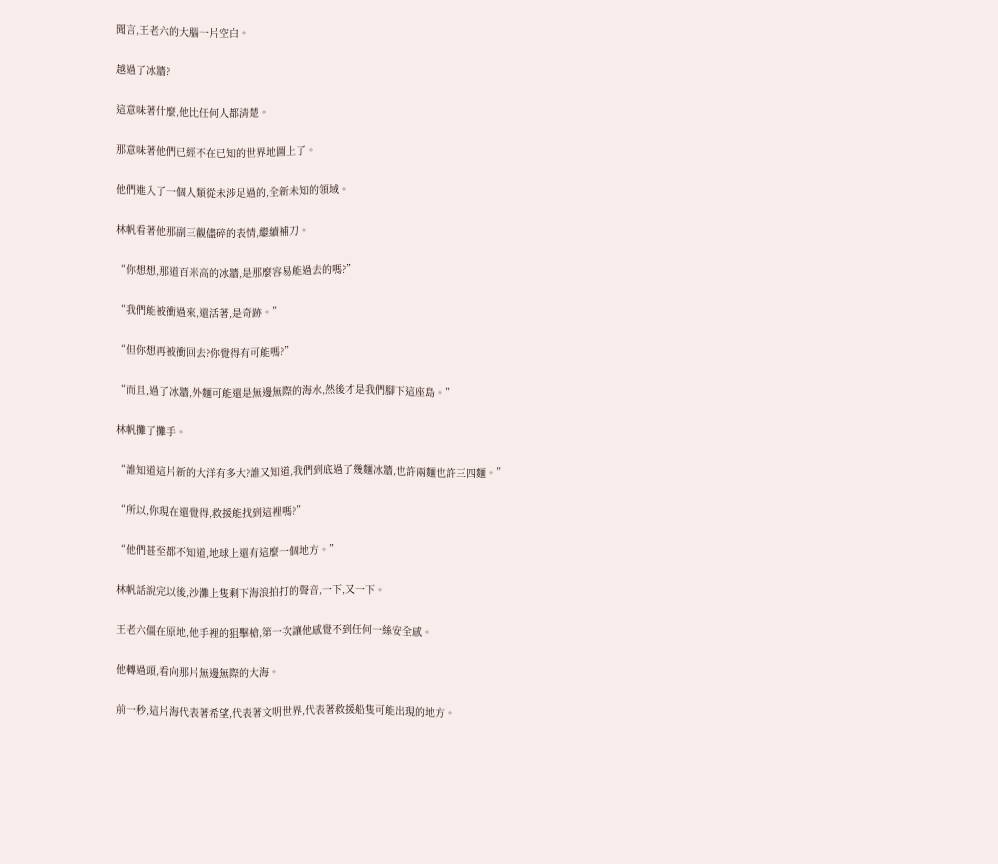聞言,王老六的大腦一片空白。

越過了冰牆?

這意味著什麼,他比任何人都清楚。

那意味著他們已經不在已知的世界地圖上了。

他們進入了一個人類從未涉足過的,全新未知的領域。

林帆看著他那副三觀儘碎的表情,繼續補刀。

“你想想,那道百米高的冰牆,是那麼容易能過去的嗎?”

“我們能被衝過來,還活著,是奇跡。”

“但你想再被衝回去?你覺得有可能嗎?”

“而且,過了冰牆,外麵可能還是無邊無際的海水,然後才是我們腳下這座島。”

林帆攤了攤手。

“誰知道這片新的大洋有多大?誰又知道,我們到底過了幾麵冰牆,也許兩麵也許三四麵。”

“所以,你現在還覺得,救援能找到這裡嗎?”

“他們甚至都不知道,地球上還有這麼一個地方。”

林帆話說完以後,沙灘上隻剩下海浪拍打的聲音,一下,又一下。

王老六僵在原地,他手裡的狙擊槍,第一次讓他感覺不到任何一絲安全感。

他轉過頭,看向那片無邊無際的大海。

前一秒,這片海代表著希望,代表著文明世界,代表著救援船隻可能出現的地方。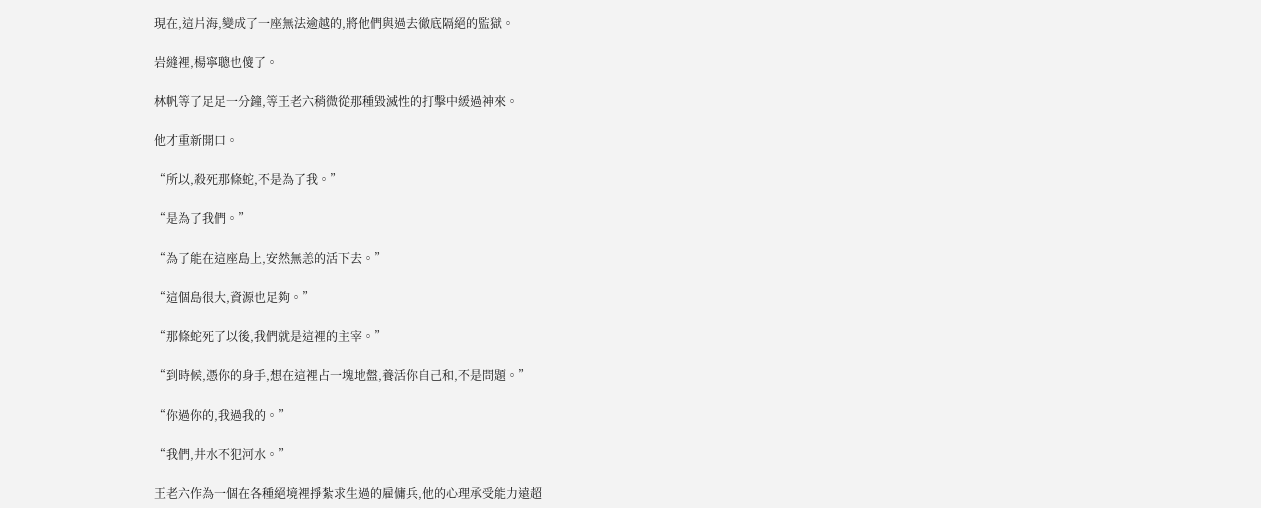現在,這片海,變成了一座無法逾越的,將他們與過去徹底隔絕的監獄。

岩縫裡,楊寧聰也傻了。

林帆等了足足一分鐘,等王老六稍微從那種毀滅性的打擊中緩過神來。

他才重新開口。

“所以,殺死那條蛇,不是為了我。”

“是為了我們。”

“為了能在這座島上,安然無恙的活下去。”

“這個島很大,資源也足夠。”

“那條蛇死了以後,我們就是這裡的主宰。”

“到時候,憑你的身手,想在這裡占一塊地盤,養活你自己和,不是問題。”

“你過你的,我過我的。”

“我們,井水不犯河水。”

王老六作為一個在各種絕境裡掙紮求生過的雇傭兵,他的心理承受能力遠超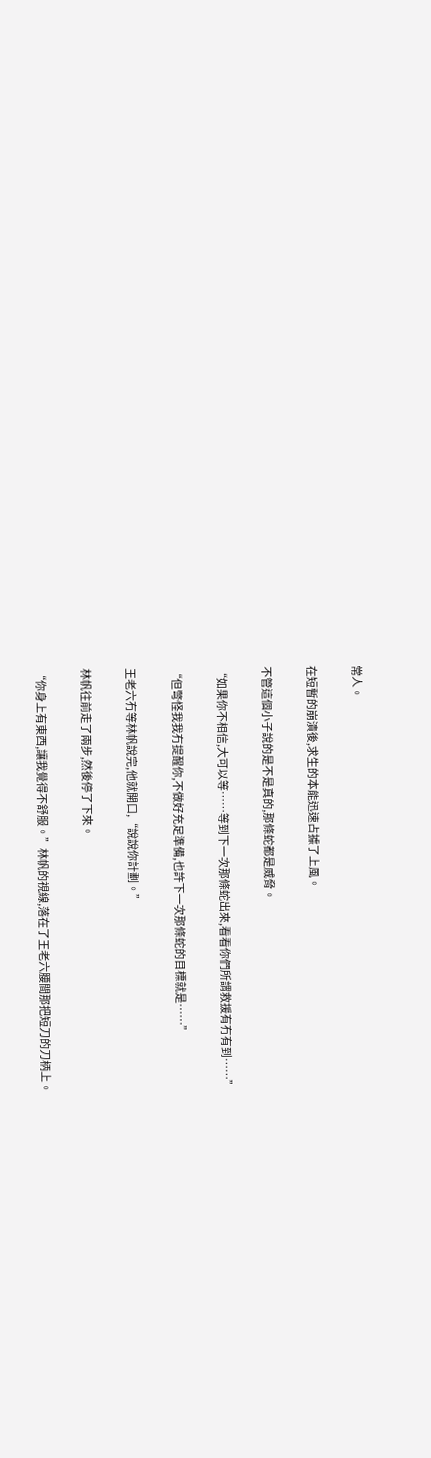常人。

在短暫的崩潰後,求生的本能迅速占據了上風。

不管這個小子說的是不是真的,那條蛇都是威脅。

“如果你不相信,大可以等……等到下一次那條蛇出來,看看你們所謂救援有冇有到……”

“但彆怪我我冇提醒你,不做好充足準備,也許下一次那條蛇的目標就是……”

王老六冇等林帆說完,他就開口,“說說你計劃。”

林帆往前走了兩步,然後停了下來。

“你身上有東西,讓我覺得不舒服。”林帆的視線,落在了王老六腰間那把短刀的刀柄上。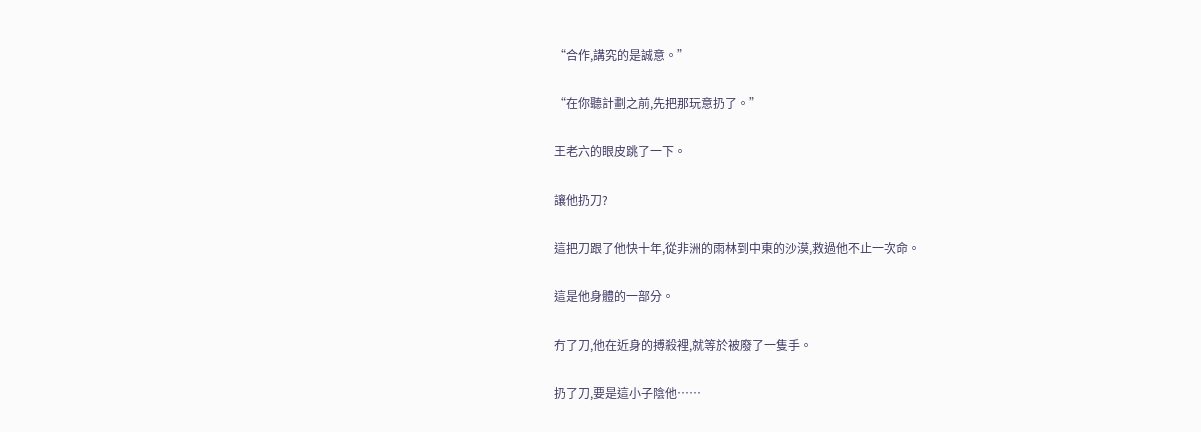“合作,講究的是誠意。”

“在你聽計劃之前,先把那玩意扔了。”

王老六的眼皮跳了一下。

讓他扔刀?

這把刀跟了他快十年,從非洲的雨林到中東的沙漠,救過他不止一次命。

這是他身體的一部分。

冇了刀,他在近身的搏殺裡,就等於被廢了一隻手。

扔了刀,要是這小子陰他……